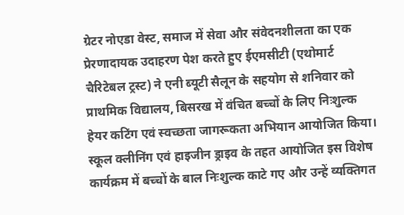ग्रेटर नोएडा वेस्ट, समाज में सेवा और संवेदनशीलता का एक प्रेरणादायक उदाहरण पेश करते हुए ईएमसीटी (एथोमार्ट चैरिटेबल ट्रस्ट) ने एनी ब्यूटी सैलून के सहयोग से शनिवार को प्राथमिक विद्यालय, बिसरख में वंचित बच्चों के लिए निःशुल्क हेयर कटिंग एवं स्वच्छता जागरूकता अभियान आयोजित किया। स्कूल क्लीनिंग एवं हाइजीन ड्राइव के तहत आयोजित इस विशेष कार्यक्रम में बच्चों के बाल निःशुल्क काटे गए और उन्हें व्यक्तिगत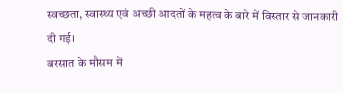स्वच्छता, स्वास्थ्य एवं अच्छी आदतों के महत्व के बारे में विस्तार से जानकारी दी गई।
बरसात के मौसम में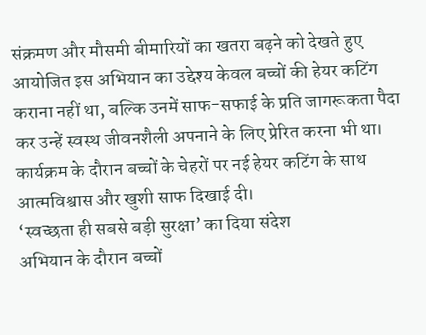संक्रमण और मौसमी बीमारियों का खतरा बढ़ने को देखते हुए आयोजित इस अभियान का उद्देश्य केवल बच्चों की हेयर कटिंग कराना नहीं था, बल्कि उनमें साफ-सफाई के प्रति जागरूकता पैदा कर उन्हें स्वस्थ जीवनशैली अपनाने के लिए प्रेरित करना भी था। कार्यक्रम के दौरान बच्चों के चेहरों पर नई हेयर कटिंग के साथ आत्मविश्वास और खुशी साफ दिखाई दी।
‘स्वच्छता ही सबसे बड़ी सुरक्षा’ का दिया संदेश
अभियान के दौरान बच्चों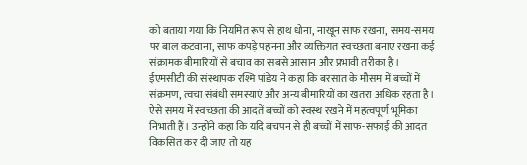को बताया गया कि नियमित रूप से हाथ धोना, नाखून साफ रखना, समय-समय पर बाल कटवाना, साफ कपड़े पहनना और व्यक्तिगत स्वच्छता बनाए रखना कई संक्रामक बीमारियों से बचाव का सबसे आसान और प्रभावी तरीका है।
ईएमसीटी की संस्थापक रश्मि पांडेय ने कहा कि बरसात के मौसम में बच्चों में संक्रमण, त्वचा संबंधी समस्याएं और अन्य बीमारियों का खतरा अधिक रहता है। ऐसे समय में स्वच्छता की आदतें बच्चों को स्वस्थ रखने में महत्वपूर्ण भूमिका निभाती हैं। उन्होंने कहा कि यदि बचपन से ही बच्चों में साफ-सफाई की आदत विकसित कर दी जाए तो यह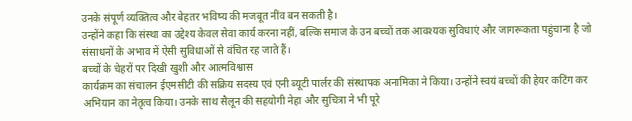उनके संपूर्ण व्यक्तित्व और बेहतर भविष्य की मजबूत नींव बन सकती है।
उन्होंने कहा कि संस्था का उद्देश्य केवल सेवा कार्य करना नहीं, बल्कि समाज के उन बच्चों तक आवश्यक सुविधाएं और जागरूकता पहुंचाना है जो संसाधनों के अभाव में ऐसी सुविधाओं से वंचित रह जाते हैं।
बच्चों के चेहरों पर दिखी खुशी और आत्मविश्वास
कार्यक्रम का संचालन ईएमसीटी की सक्रिय सदस्य एवं एनी ब्यूटी पार्लर की संस्थापक अनामिका ने किया। उन्होंने स्वयं बच्चों की हेयर कटिंग कर अभियान का नेतृत्व किया। उनके साथ सैलून की सहयोगी नेहा और सुचित्रा ने भी पूरे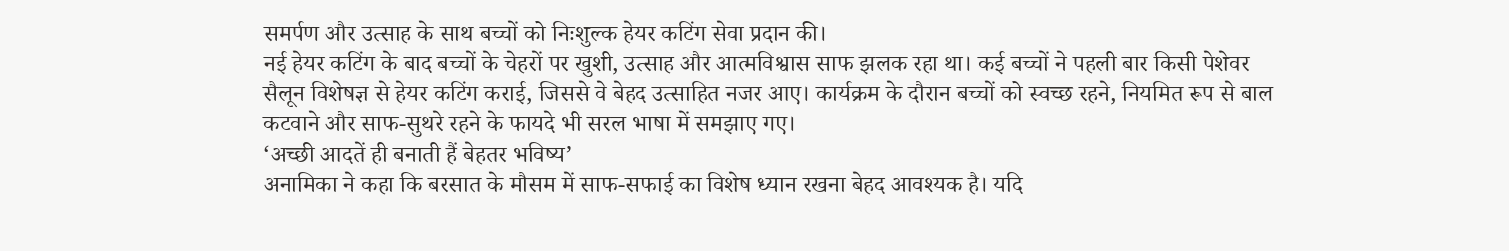समर्पण और उत्साह के साथ बच्चों को निःशुल्क हेयर कटिंग सेवा प्रदान की।
नई हेयर कटिंग के बाद बच्चों के चेहरों पर खुशी, उत्साह और आत्मविश्वास साफ झलक रहा था। कई बच्चों ने पहली बार किसी पेशेवर सैलून विशेषज्ञ से हेयर कटिंग कराई, जिससे वे बेहद उत्साहित नजर आए। कार्यक्रम के दौरान बच्चों को स्वच्छ रहने, नियमित रूप से बाल कटवाने और साफ-सुथरे रहने के फायदे भी सरल भाषा में समझाए गए।
‘अच्छी आदतें ही बनाती हैं बेहतर भविष्य’
अनामिका ने कहा कि बरसात के मौसम में साफ-सफाई का विशेष ध्यान रखना बेहद आवश्यक है। यदि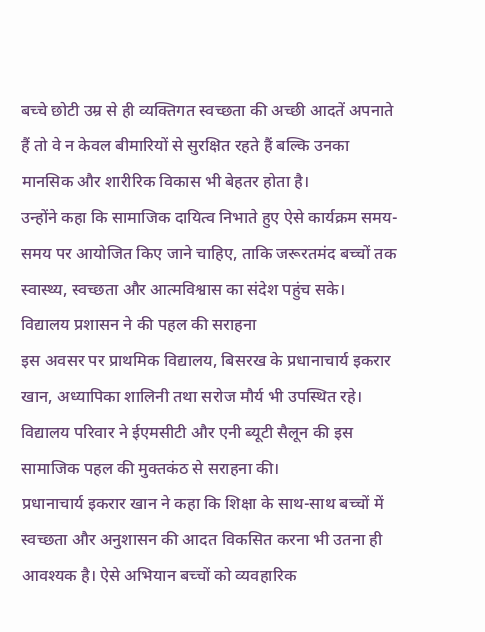बच्चे छोटी उम्र से ही व्यक्तिगत स्वच्छता की अच्छी आदतें अपनाते हैं तो वे न केवल बीमारियों से सुरक्षित रहते हैं बल्कि उनका मानसिक और शारीरिक विकास भी बेहतर होता है।
उन्होंने कहा कि सामाजिक दायित्व निभाते हुए ऐसे कार्यक्रम समय-समय पर आयोजित किए जाने चाहिए, ताकि जरूरतमंद बच्चों तक स्वास्थ्य, स्वच्छता और आत्मविश्वास का संदेश पहुंच सके।
विद्यालय प्रशासन ने की पहल की सराहना
इस अवसर पर प्राथमिक विद्यालय, बिसरख के प्रधानाचार्य इकरार खान, अध्यापिका शालिनी तथा सरोज मौर्य भी उपस्थित रहे। विद्यालय परिवार ने ईएमसीटी और एनी ब्यूटी सैलून की इस सामाजिक पहल की मुक्तकंठ से सराहना की।
प्रधानाचार्य इकरार खान ने कहा कि शिक्षा के साथ-साथ बच्चों में स्वच्छता और अनुशासन की आदत विकसित करना भी उतना ही आवश्यक है। ऐसे अभियान बच्चों को व्यवहारिक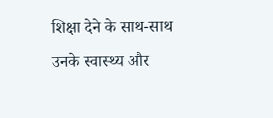शिक्षा देने के साथ-साथ उनके स्वास्थ्य और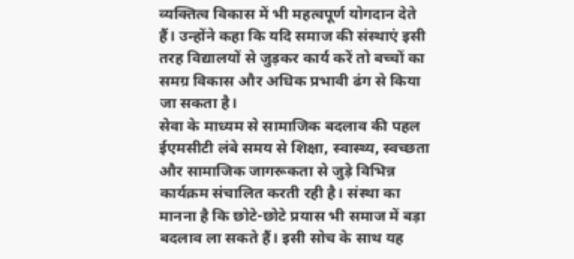व्यक्तित्व विकास में भी महत्वपूर्ण योगदान देते हैं। उन्होंने कहा कि यदि समाज की संस्थाएं इसी तरह विद्यालयों से जुड़कर कार्य करें तो बच्चों का समग्र विकास और अधिक प्रभावी ढंग से किया जा सकता है।
सेवा के माध्यम से सामाजिक बदलाव की पहल
ईएमसीटी लंबे समय से शिक्षा, स्वास्थ्य, स्वच्छता और सामाजिक जागरूकता से जुड़े विभिन्न कार्यक्रम संचालित करती रही है। संस्था का मानना है कि छोटे-छोटे प्रयास भी समाज में बड़ा बदलाव ला सकते हैं। इसी सोच के साथ यह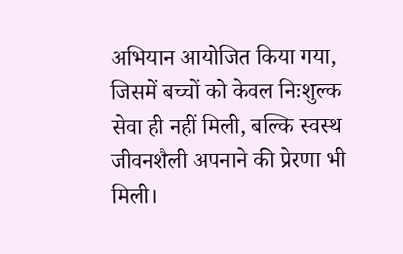अभियान आयोजित किया गया, जिसमें बच्चों को केवल निःशुल्क सेवा ही नहीं मिली, बल्कि स्वस्थ जीवनशैली अपनाने की प्रेरणा भी मिली।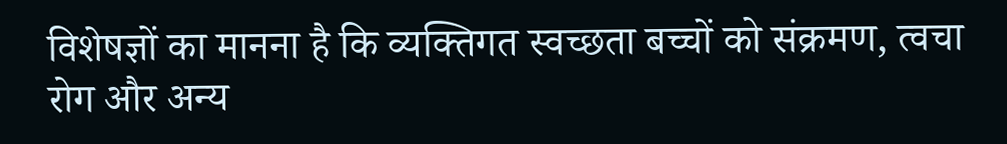विशेषज्ञों का मानना है कि व्यक्तिगत स्वच्छता बच्चों को संक्रमण, त्वचा रोग और अन्य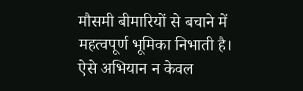मौसमी बीमारियों से बचाने में महत्वपूर्ण भूमिका निभाती है। ऐसे अभियान न केवल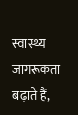स्वास्थ्य जागरूकता बढ़ाते हैं,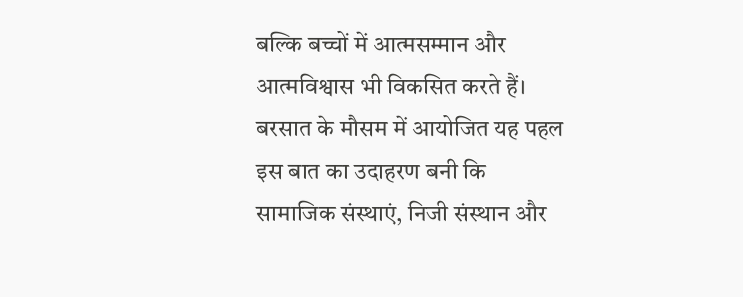बल्कि बच्चों में आत्मसम्मान और आत्मविश्वास भी विकसित करते हैं।
बरसात के मौसम में आयोजित यह पहल इस बात का उदाहरण बनी कि सामाजिक संस्थाएं, निजी संस्थान और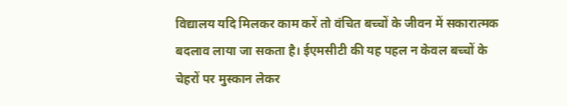विद्यालय यदि मिलकर काम करें तो वंचित बच्चों के जीवन में सकारात्मक बदलाव लाया जा सकता है। ईएमसीटी की यह पहल न केवल बच्चों के चेहरों पर मुस्कान लेकर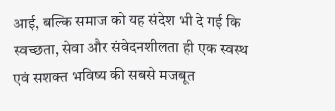आई, बल्कि समाज को यह संदेश भी दे गई कि स्वच्छता, सेवा और संवेदनशीलता ही एक स्वस्थ एवं सशक्त भविष्य की सबसे मजबूत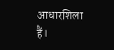आधारशिला हैं।